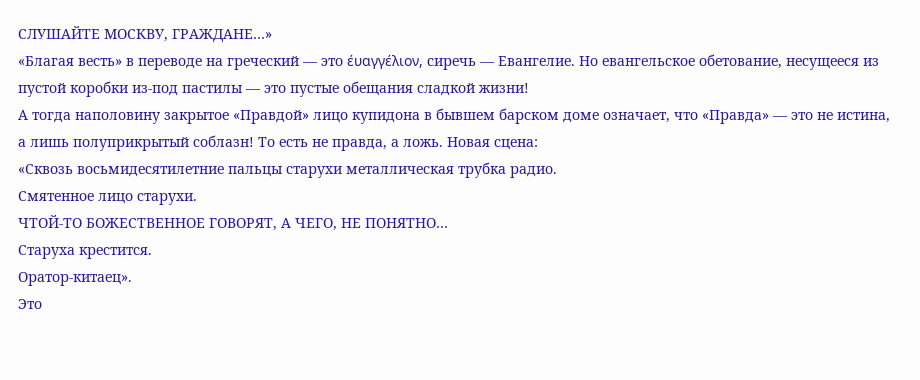СЛУШАЙТЕ МОСКВУ, ГРАЖДАНЕ…»
«Благая весть» в переводе на греческий — это έυαγγέλιον, сиречь — Евангелие. Но евангельское обетование, несущееся из пустой коробки из-под пастилы — это пустые обещания сладкой жизни!
А тогда наполовину закрытое «Правдой» лицо купидона в бывшем барском доме означает, что «Правда» — это не истина, а лишь полуприкрытый соблазн! То есть не правда, а ложь. Новая сцена:
«Сквозь восьмидесятилетние пальцы старухи металлическая трубка радио.
Смятенное лицо старухи.
ЧТОЙ-ТО БОЖЕСТВЕННОЕ ГОВОРЯТ, А ЧЕГО, НЕ ПОНЯТНО…
Старуха крестится.
Оратор-китаец».
Это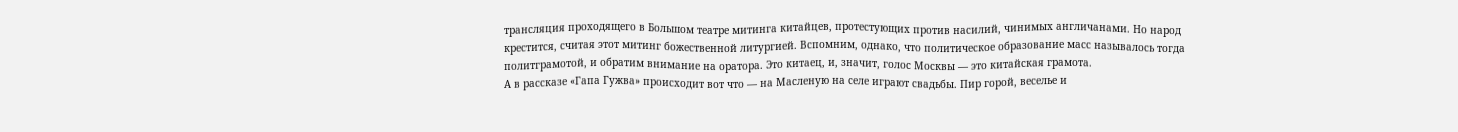трансляция проходящего в Большом театре митинга китайцев, протестующих против насилий, чинимых англичанами. Но народ крестится, считая этот митинг божественной литургией. Вспомним, однако, что политическое образование масс называлось тогда политграмотой, и обратим внимание на оратора. Это китаец, и, значит, голос Москвы — это китайская грамота.
А в рассказе «Гапа Гужва» происходит вот что — на Масленую на селе играют свадьбы. Пир горой, веселье и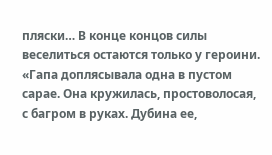пляски… В конце концов силы веселиться остаются только у героини.
«Гапа доплясывала одна в пустом сарае. Она кружилась, простоволосая, с багром в руках. Дубина ее,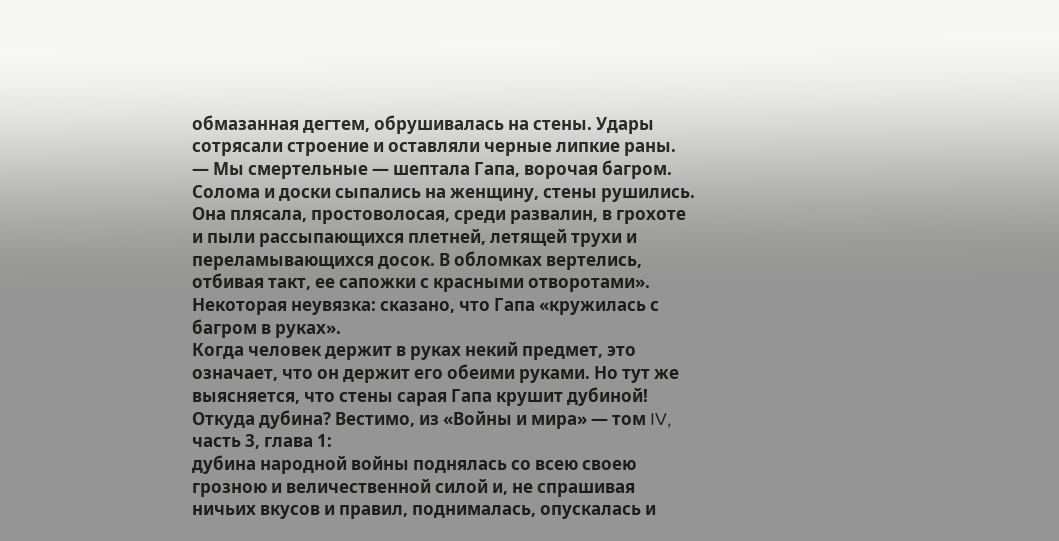обмазанная дегтем, обрушивалась на стены. Удары сотрясали строение и оставляли черные липкие раны.
— Мы смертельные — шептала Гапа, ворочая багром.
Солома и доски сыпались на женщину, стены рушились. Она плясала, простоволосая, среди развалин, в грохоте и пыли рассыпающихся плетней, летящей трухи и переламывающихся досок. В обломках вертелись, отбивая такт, ее сапожки с красными отворотами».
Некоторая неувязка: сказано, что Гапа «кружилась с багром в руках».
Когда человек держит в руках некий предмет, это означает, что он держит его обеими руками. Но тут же выясняется, что стены сарая Гапа крушит дубиной!
Откуда дубина? Вестимо, из «Войны и мира» — том IV, часть 3, глава 1:
дубина народной войны поднялась со всею своею грозною и величественной силой и, не спрашивая ничьих вкусов и правил, поднималась, опускалась и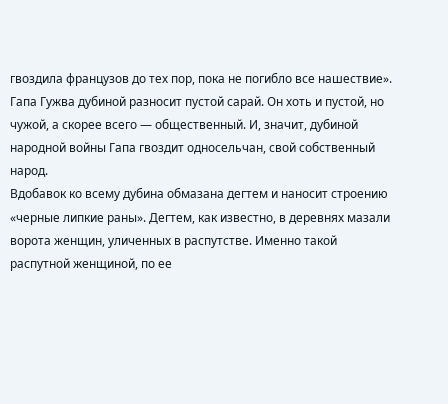гвоздила французов до тех пор, пока не погибло все нашествие».
Гапа Гужва дубиной разносит пустой сарай. Он хоть и пустой, но чужой, а скорее всего — общественный. И, значит, дубиной народной войны Гапа гвоздит односельчан, свой собственный народ.
Вдобавок ко всему дубина обмазана дегтем и наносит строению «черные липкие раны». Дегтем, как известно, в деревнях мазали ворота женщин, уличенных в распутстве. Именно такой распутной женщиной, по ее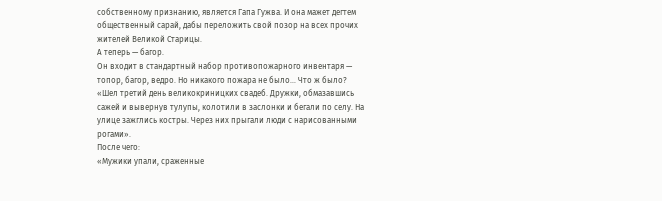собственному признанию, является Гапа Гужва. И она мажет дегтем общественный сарай, дабы переложить свой позор на всех прочих жителей Великой Старицы.
А теперь — багор.
Он входит в стандартный набор противопожарного инвентаря — топор, багор, ведро. Но никакого пожара не было… Что ж было?
«Шел третий день великокриницких свадеб. Дружки, обмазавшись сажей и вывернув тулупы, колотили в заслонки и бегали по селу. На улице зажглись костры. Через них прыгали люди с нарисованными рогами».
После чего:
«Мужики упали, сраженные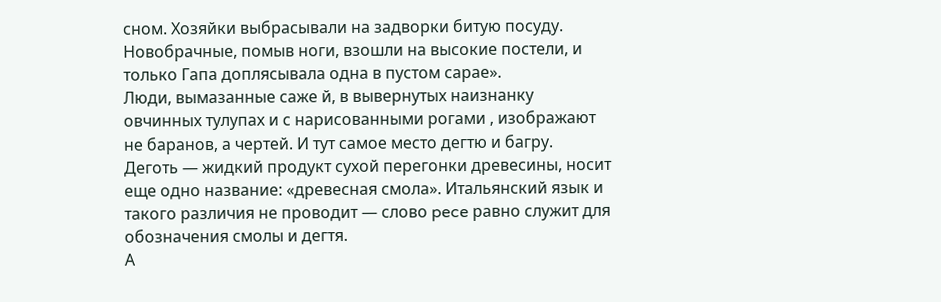сном. Хозяйки выбрасывали на задворки битую посуду. Новобрачные, помыв ноги, взошли на высокие постели, и только Гапа доплясывала одна в пустом сарае».
Люди, вымазанные саже й, в вывернутых наизнанку овчинных тулупах и с нарисованными рогами , изображают не баранов, а чертей. И тут самое место дегтю и багру.
Деготь — жидкий продукт сухой перегонки древесины, носит еще одно название: «древесная смола». Итальянский язык и такого различия не проводит — слово pece равно служит для обозначения смолы и дегтя.
А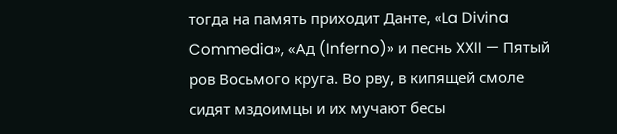тогда на память приходит Данте, «La Divina Commedia», «Ад (Inferno)» и песнь XXII — Пятый ров Восьмого круга. Во рву, в кипящей смоле сидят мздоимцы и их мучают бесы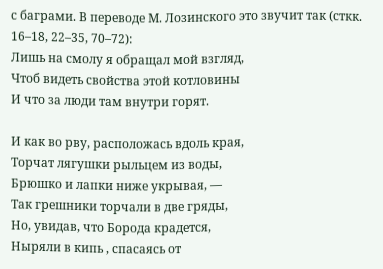с баграми. В переводе М. Лозинского это звучит так (сткк. 16–18, 22–35, 70–72):
Лишь на смолу я обращал мой взгляд,
Чтоб видеть свойства этой котловины
И что за люди там внутри горят.

И как во рву, расположась вдоль края,
Торчат лягушки рыльцем из воды,
Брюшко и лапки ниже укрывая, —
Так грешники торчали в две гряды,
Но, увидав, что Борода крадется,
Ныряли в кипь , спасаясь от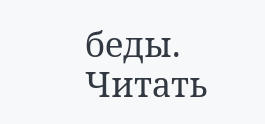беды.
Читать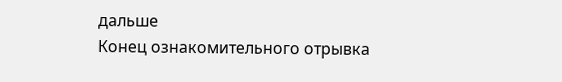дальше
Конец ознакомительного отрывка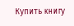Купить книгу